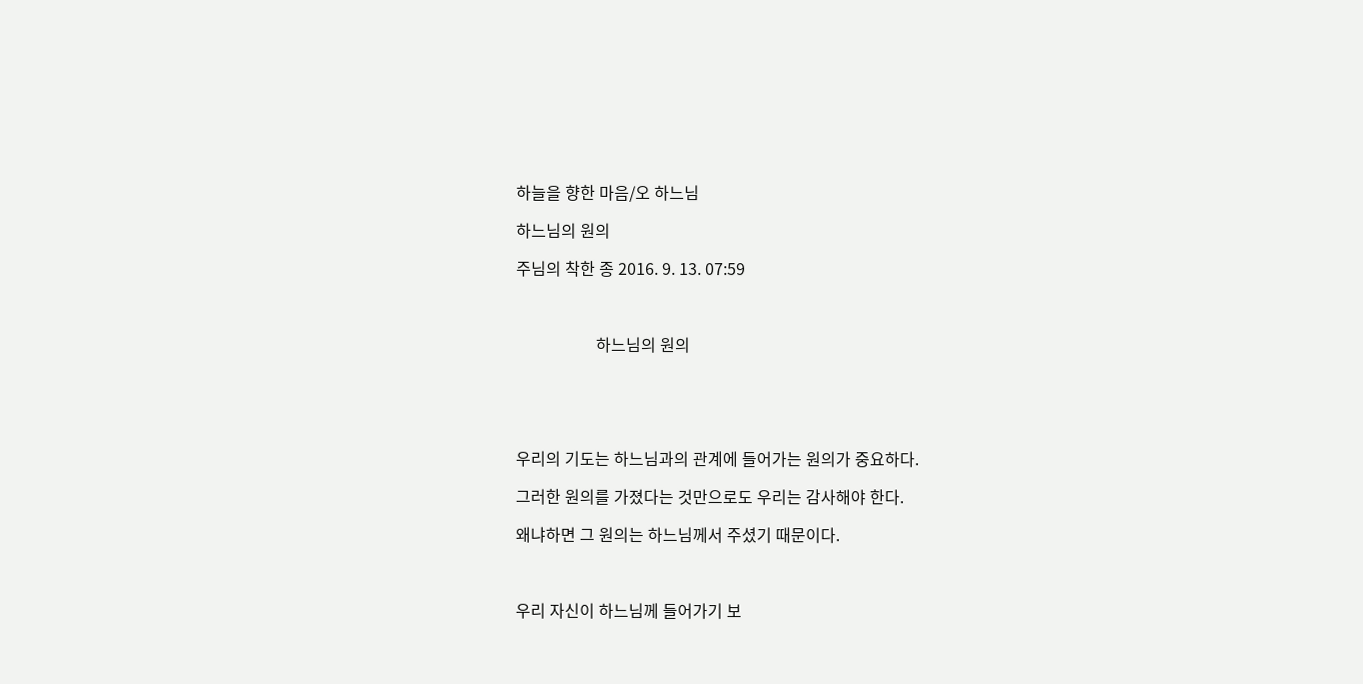하늘을 향한 마음/오 하느님

하느님의 원의

주님의 착한 종 2016. 9. 13. 07:59



                    하느님의 원의





우리의 기도는 하느님과의 관계에 들어가는 원의가 중요하다.

그러한 원의를 가졌다는 것만으로도 우리는 감사해야 한다.

왜냐하면 그 원의는 하느님께서 주셨기 때문이다.



우리 자신이 하느님께 들어가기 보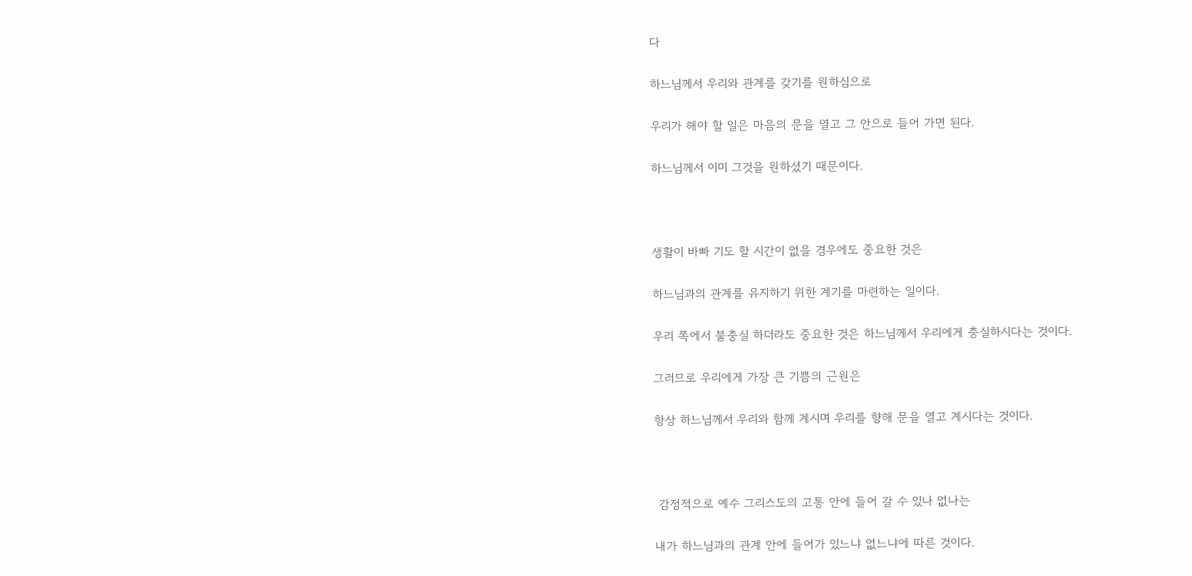다

하느님께서 우리와 관계를 갖기를 원하심으로

우리가 해야 할 일은 마음의 문을 열고 그 안으로 들어 가면 된다.

하느님께서 이미 그것을 원하셨기 때문이다.



생활이 바빠 기도 할 시간이 없을 경우에도 중요한 것은

하느님과의 관계를 유지하기 위한 계기를 마련하는 일이다.

우리 쪽에서 불충실 하더라도 중요한 것은 하느님께서 우리에게 충실하시다는 것이다.

그러므로 우리에게 가장 큰 기쁨의 근원은

항상 하느님께서 우리와 함께 계시며 우리를 향해 문을 열고 계시다는 것이다.



 감정적으로 예수 그리스도의 고통 안에 들어 갈 수 있나 없나는

내가 하느님과의 관계 안에 들어가 있느냐 없느냐에 따른 것이다.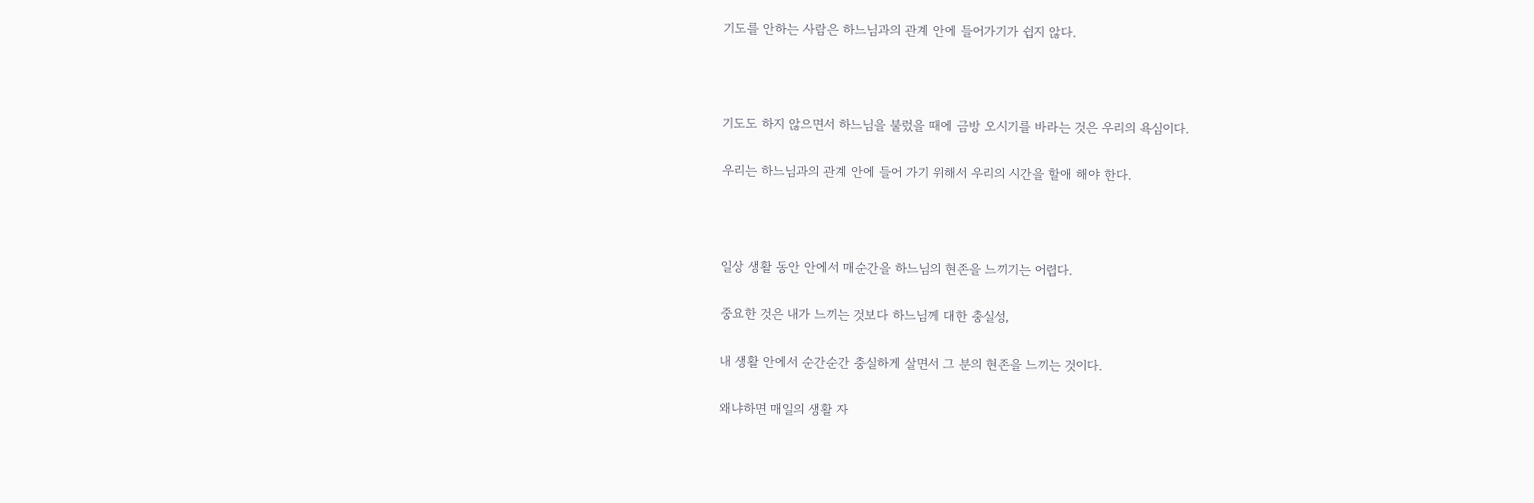기도를 안하는 사람은 하느님과의 관계 안에 들어가기가 쉽지 않다.



기도도 하지 않으면서 하느님을 불렀을 때에 금방 오시기를 바라는 것은 우리의 욕심이다.

우리는 하느님과의 관계 안에 들어 가기 위해서 우리의 시간을 할애 해야 한다.



일상 생활 동안 안에서 매순간을 하느님의 현존을 느끼기는 어렵다.

중요한 것은 내가 느끼는 것보다 하느님께 대한 충실성,

내 생활 안에서 순간순간 충실하게 살면서 그 분의 현존을 느끼는 것이다.

왜냐하면 매일의 생활 자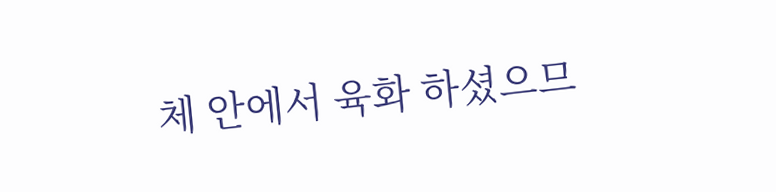체 안에서 육화 하셨으므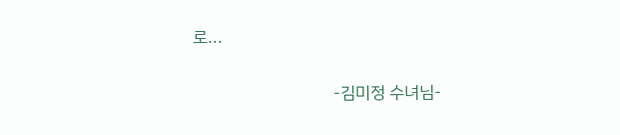로...

                                   -김미정 수녀님-